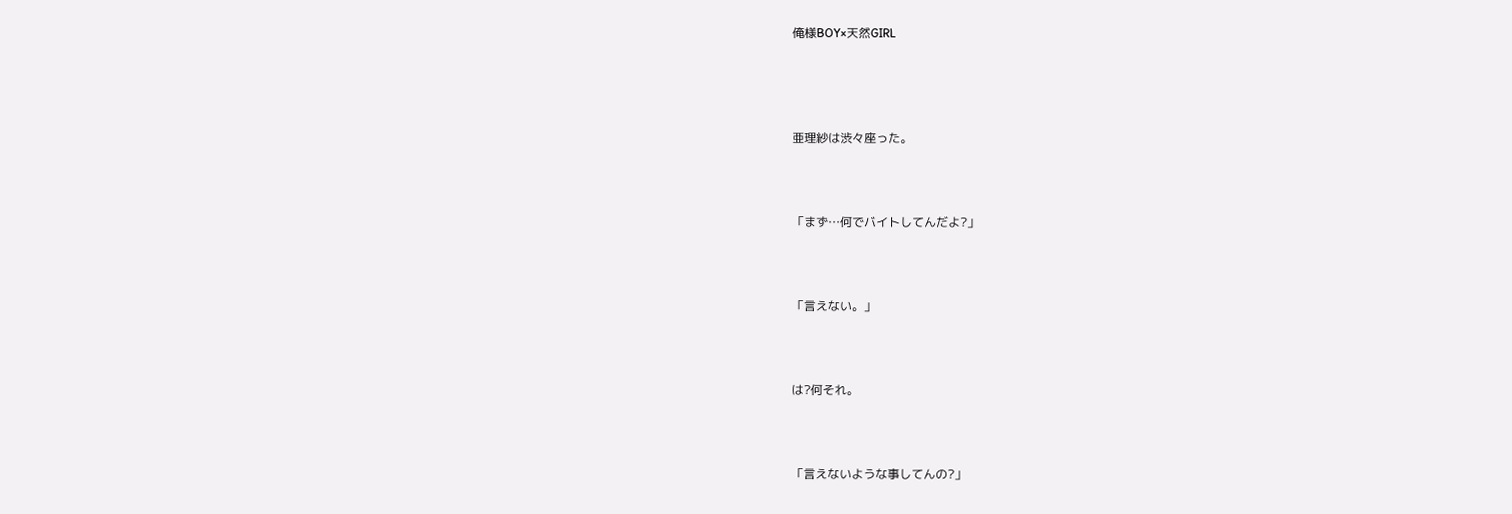俺様BOY×天然GIRL




亜理紗は渋々座った。



「まず…何でバイトしてんだよ?」



「言えない。」



は?何それ。



「言えないような事してんの?」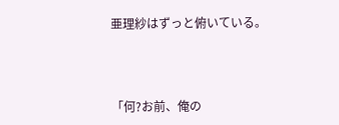亜理紗はずっと俯いている。



「何?お前、俺の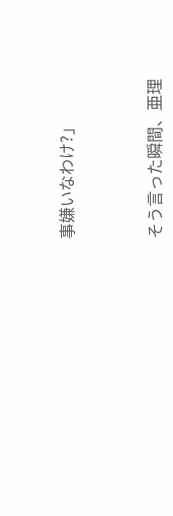事嫌いなわけ?」



そう言った瞬間、亜理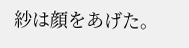紗は顔をあげた。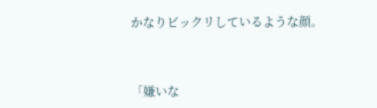かなりビックリしているような顔。



「嫌いな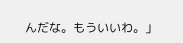んだな。もういいわ。」